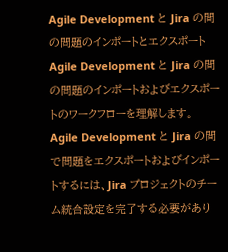Agile Development と Jira の間の問題のインポートとエクスポート
Agile Development と Jira の間の問題のインポートおよびエクスポートのワークフローを理解します。
Agile Development と Jira の間で問題をエクスポートおよびインポートするには、Jira プロジェクトのチーム統合設定を完了する必要があり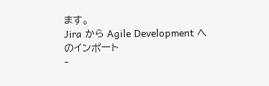ます。
Jira から Agile Development へのインポート
-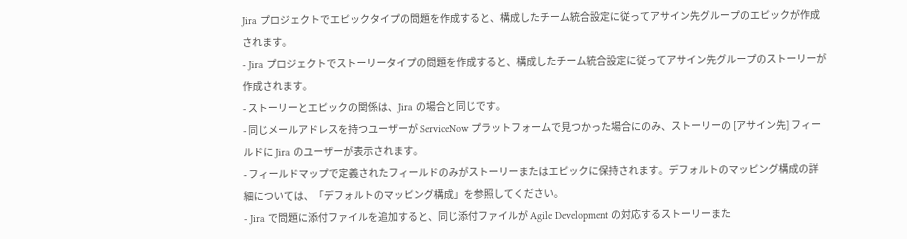Jira プロジェクトでエピックタイプの問題を作成すると、構成したチーム統合設定に従ってアサイン先グループのエピックが作成されます。
- Jira プロジェクトでストーリータイプの問題を作成すると、構成したチーム統合設定に従ってアサイン先グループのストーリーが作成されます。
- ストーリーとエピックの関係は、Jira の場合と同じです。
- 同じメールアドレスを持つユーザーが ServiceNow プラットフォームで見つかった場合にのみ、ストーリーの [アサイン先] フィールドに Jira のユーザーが表示されます。
- フィールドマップで定義されたフィールドのみがストーリーまたはエピックに保持されます。デフォルトのマッピング構成の詳細については、「デフォルトのマッピング構成」を参照してください。
- Jira で問題に添付ファイルを追加すると、同じ添付ファイルが Agile Development の対応するストーリーまた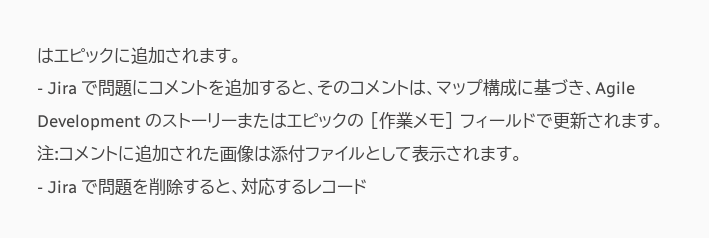はエピックに追加されます。
- Jira で問題にコメントを追加すると、そのコメントは、マップ構成に基づき、Agile Development のストーリーまたはエピックの [作業メモ] フィールドで更新されます。注:コメントに追加された画像は添付ファイルとして表示されます。
- Jira で問題を削除すると、対応するレコード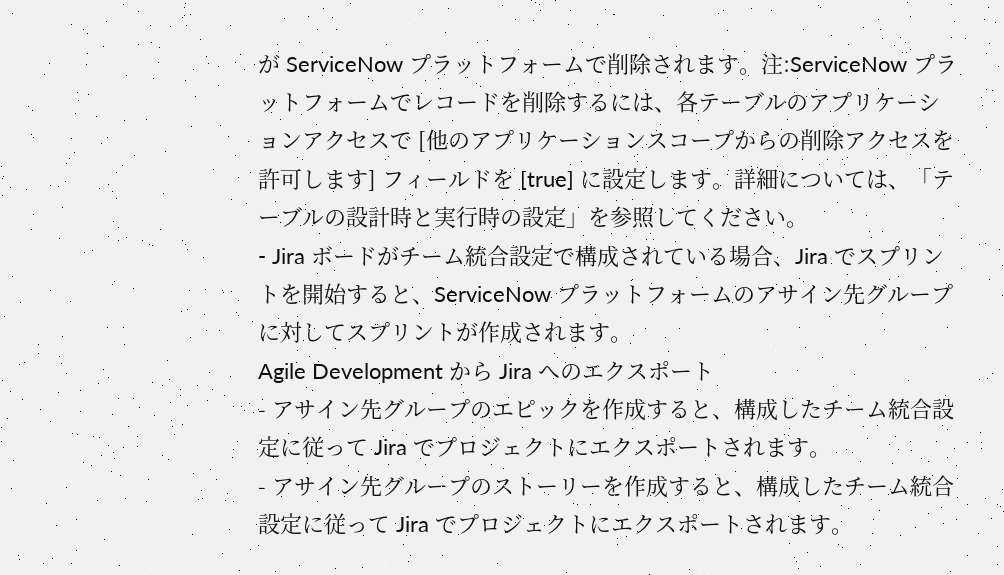が ServiceNow プラットフォームで削除されます。注:ServiceNow プラットフォームでレコードを削除するには、各テーブルのアプリケーションアクセスで [他のアプリケーションスコープからの削除アクセスを許可します] フィールドを [true] に設定します。詳細については、「テーブルの設計時と実行時の設定」を参照してください。
- Jira ボードがチーム統合設定で構成されている場合、Jira でスプリントを開始すると、ServiceNow プラットフォームのアサイン先グループに対してスプリントが作成されます。
Agile Development から Jira へのエクスポート
- アサイン先グループのエピックを作成すると、構成したチーム統合設定に従って Jira でプロジェクトにエクスポートされます。
- アサイン先グループのストーリーを作成すると、構成したチーム統合設定に従って Jira でプロジェクトにエクスポートされます。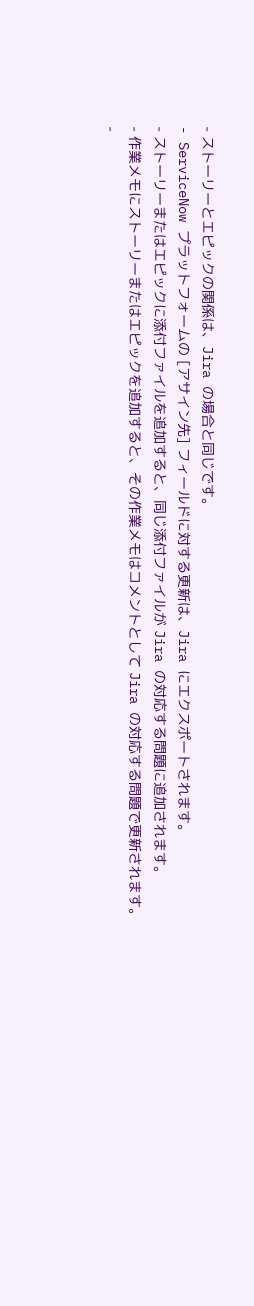- ストーリーとエピックの関係は、Jira の場合と同じです。
- ServiceNow プラットフォームの [アサイン先] フィールドに対する更新は、Jira にエクスポートされます。
- ストーリーまたはエピックに添付ファイルを追加すると、同じ添付ファイルが Jira の対応する問題に追加されます。
- 作業メモにストーリーまたはエピックを追加すると、その作業メモはコメントとして Jira の対応する問題で更新されます。
-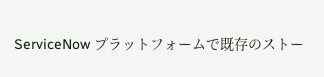ServiceNow プラットフォームで既存のストー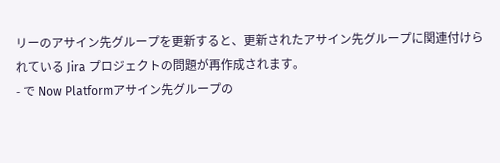リーのアサイン先グループを更新すると、更新されたアサイン先グループに関連付けられている Jira プロジェクトの問題が再作成されます。
- で Now Platformアサイン先グループの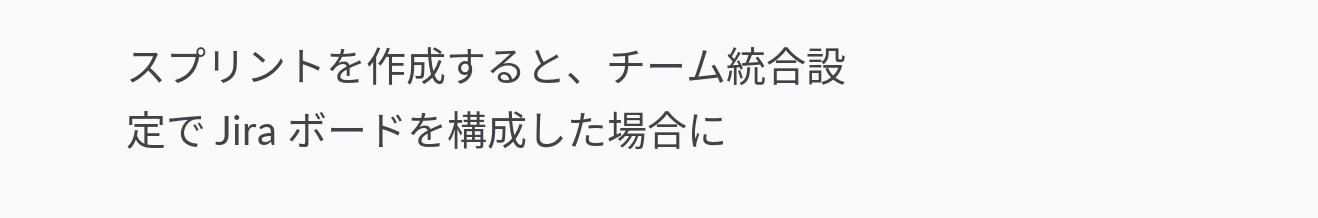スプリントを作成すると、チーム統合設定で Jira ボードを構成した場合に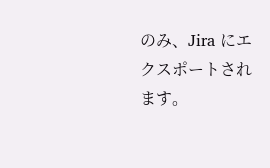のみ、Jira にエクスポートされます。